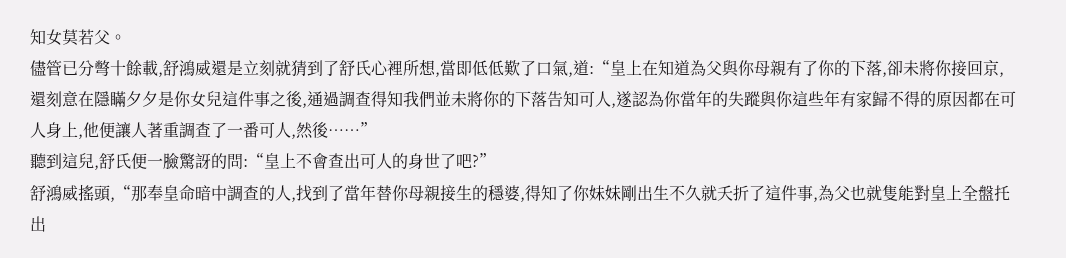知女莫若父。
儘管已分彆十餘載,舒鴻威還是立刻就猜到了舒氏心裡所想,當即低低歎了口氣,道:“皇上在知道為父與你母親有了你的下落,卻未將你接回京,還刻意在隱瞞夕夕是你女兒這件事之後,通過調查得知我們並未將你的下落告知可人,遂認為你當年的失蹤與你這些年有家歸不得的原因都在可人身上,他便讓人著重調查了一番可人,然後……”
聽到這兒,舒氏便一臉驚訝的問:“皇上不會查出可人的身世了吧?”
舒鴻威搖頭,“那奉皇命暗中調查的人,找到了當年替你母親接生的穩婆,得知了你妹妹剛出生不久就夭折了這件事,為父也就隻能對皇上全盤托出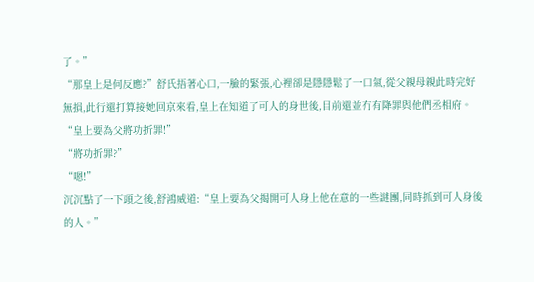了。”
“那皇上是何反應?”舒氏捂著心口,一臉的緊張,心裡卻是隱隱鬆了一口氣,從父親母親此時完好無損,此行還打算接她回京來看,皇上在知道了可人的身世後,目前還並冇有降罪與他們丞相府。
“皇上要為父將功折罪!”
“將功折罪?”
“嗯!”
沉沉點了一下頭之後,舒鴻威道:“皇上要為父揭開可人身上他在意的一些謎團,同時抓到可人身後的人。”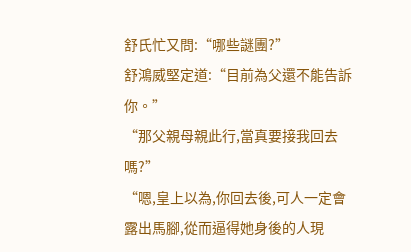舒氏忙又問:“哪些謎團?”
舒鴻威堅定道:“目前為父還不能告訴你。”
“那父親母親此行,當真要接我回去嗎?”
“嗯,皇上以為,你回去後,可人一定會露出馬腳,從而逼得她身後的人現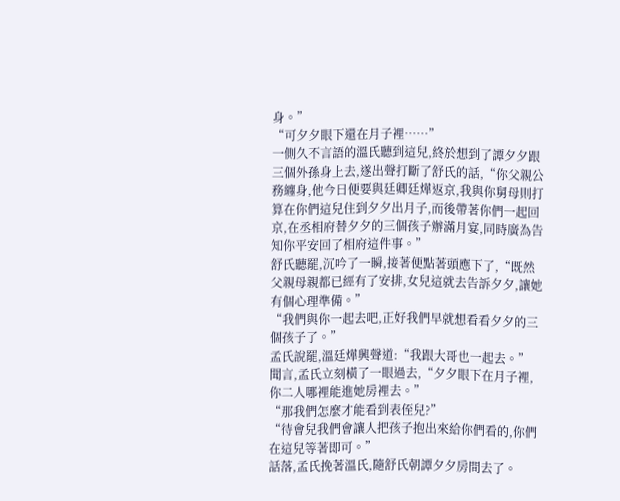身。”
“可夕夕眼下還在月子裡……”
一側久不言語的溫氏聽到這兒,終於想到了譚夕夕跟三個外孫身上去,遂出聲打斷了舒氏的話,“你父親公務纏身,他今日便要與廷卿廷燁返京,我與你舅母則打算在你們這兒住到夕夕出月子,而後帶著你們一起回京,在丞相府替夕夕的三個孩子辦滿月宴,同時廣為告知你平安回了相府這件事。”
舒氏聽罷,沉吟了一瞬,接著便點著頭應下了,“既然父親母親都已經有了安排,女兒這就去告訴夕夕,讓她有個心理準備。”
“我們與你一起去吧,正好我們早就想看看夕夕的三個孩子了。”
孟氏說罷,溫廷燁興聲道:“我跟大哥也一起去。”
聞言,孟氏立刻橫了一眼過去,“夕夕眼下在月子裡,你二人哪裡能進她房裡去。”
“那我們怎麼才能看到表侄兒?”
“待會兒我們會讓人把孩子抱出來給你們看的,你們在這兒等著即可。”
話落,孟氏挽著溫氏,隨舒氏朝譚夕夕房間去了。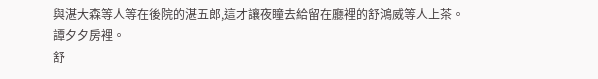與湛大森等人等在後院的湛五郎,這才讓夜瞳去給留在廳裡的舒鴻威等人上茶。
譚夕夕房裡。
舒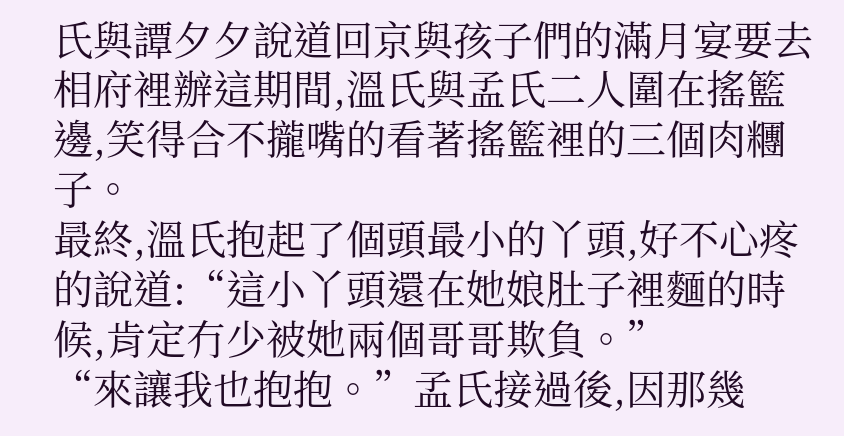氏與譚夕夕說道回京與孩子們的滿月宴要去相府裡辦這期間,溫氏與孟氏二人圍在搖籃邊,笑得合不攏嘴的看著搖籃裡的三個肉糰子。
最終,溫氏抱起了個頭最小的丫頭,好不心疼的說道:“這小丫頭還在她娘肚子裡麵的時候,肯定冇少被她兩個哥哥欺負。”
“來讓我也抱抱。”孟氏接過後,因那幾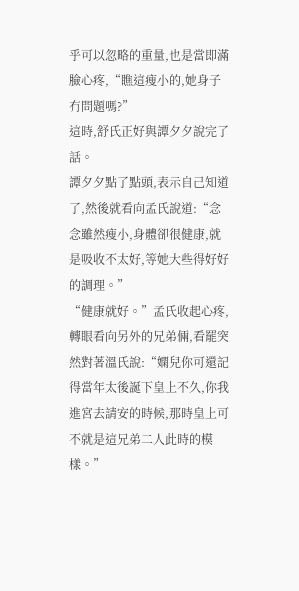乎可以忽略的重量,也是當即滿臉心疼,“瞧這瘦小的,她身子冇問題嗎?”
這時,舒氏正好與譚夕夕說完了話。
譚夕夕點了點頭,表示自己知道了,然後就看向孟氏說道:“念念雖然瘦小,身體卻很健康,就是吸收不太好,等她大些得好好的調理。”
“健康就好。”孟氏收起心疼,轉眼看向另外的兄弟倆,看罷突然對著溫氏說:“嫻兒你可還記得當年太後誕下皇上不久,你我進宮去請安的時候,那時皇上可不就是這兄弟二人此時的模樣。”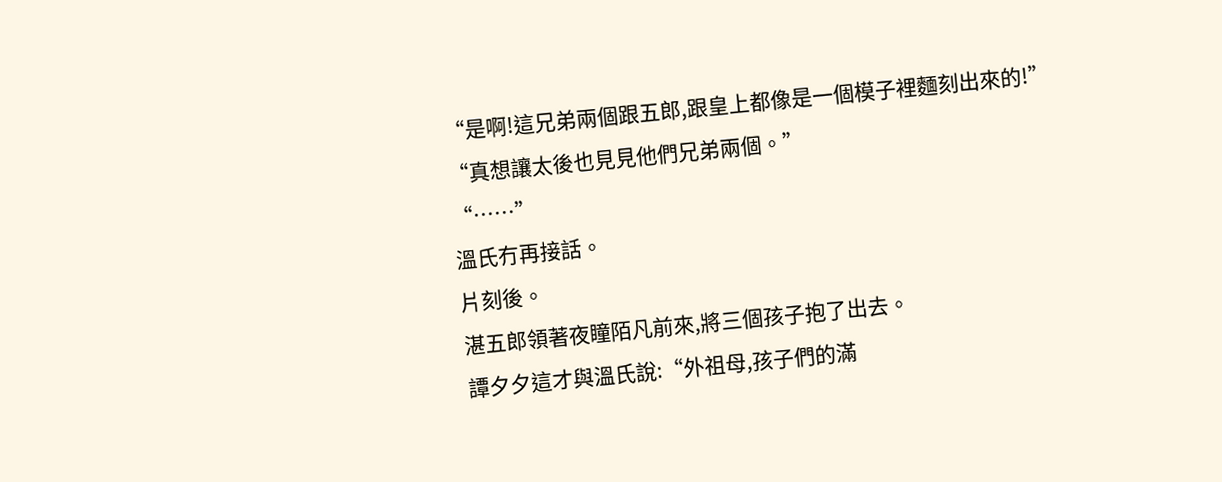“是啊!這兄弟兩個跟五郎,跟皇上都像是一個模子裡麵刻出來的!”
“真想讓太後也見見他們兄弟兩個。”
“……”
溫氏冇再接話。
片刻後。
湛五郎領著夜瞳陌凡前來,將三個孩子抱了出去。
譚夕夕這才與溫氏說:“外祖母,孩子們的滿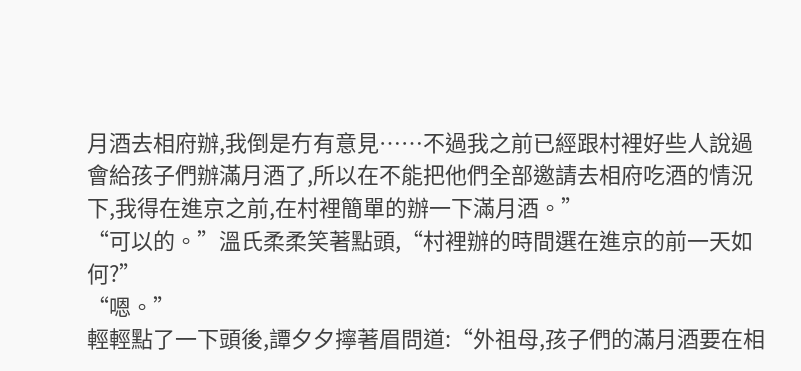月酒去相府辦,我倒是冇有意見……不過我之前已經跟村裡好些人說過會給孩子們辦滿月酒了,所以在不能把他們全部邀請去相府吃酒的情況下,我得在進京之前,在村裡簡單的辦一下滿月酒。”
“可以的。”溫氏柔柔笑著點頭,“村裡辦的時間選在進京的前一天如何?”
“嗯。”
輕輕點了一下頭後,譚夕夕擰著眉問道:“外祖母,孩子們的滿月酒要在相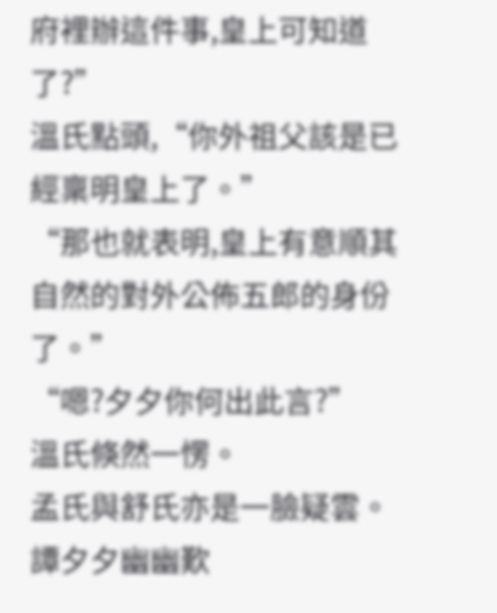府裡辦這件事,皇上可知道了?”
溫氏點頭,“你外祖父該是已經稟明皇上了。”
“那也就表明,皇上有意順其自然的對外公佈五郎的身份了。”
“嗯?夕夕你何出此言?”
溫氏倏然一愣。
孟氏與舒氏亦是一臉疑雲。
譚夕夕幽幽歎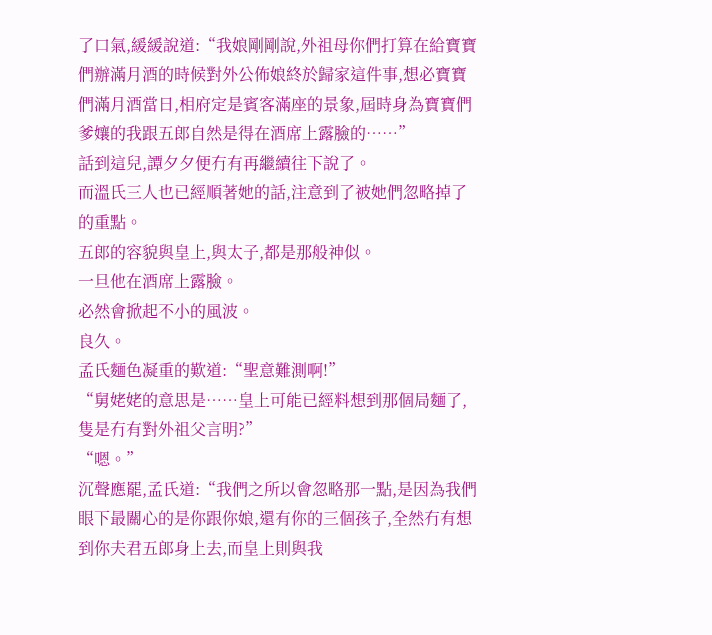了口氣,緩緩說道:“我娘剛剛說,外祖母你們打算在給寶寶們辦滿月酒的時候對外公佈娘終於歸家這件事,想必寶寶們滿月酒當日,相府定是賓客滿座的景象,屆時身為寶寶們爹孃的我跟五郎自然是得在酒席上露臉的……”
話到這兒,譚夕夕便冇有再繼續往下說了。
而溫氏三人也已經順著她的話,注意到了被她們忽略掉了的重點。
五郎的容貌與皇上,與太子,都是那般神似。
一旦他在酒席上露臉。
必然會掀起不小的風波。
良久。
孟氏麵色凝重的歎道:“聖意難測啊!”
“舅姥姥的意思是……皇上可能已經料想到那個局麵了,隻是冇有對外祖父言明?”
“嗯。”
沉聲應罷,孟氏道:“我們之所以會忽略那一點,是因為我們眼下最關心的是你跟你娘,還有你的三個孩子,全然冇有想到你夫君五郎身上去,而皇上則與我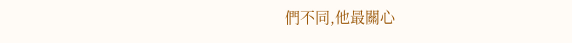們不同,他最關心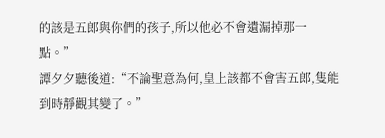的該是五郎與你們的孩子,所以他必不會遺漏掉那一點。”
譚夕夕聽後道:“不論聖意為何,皇上該都不會害五郎,隻能到時靜觀其變了。”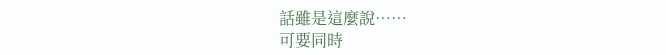話雖是這麼說……
可要同時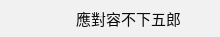應對容不下五郎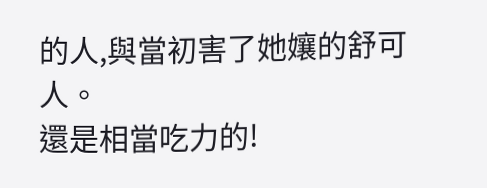的人,與當初害了她孃的舒可人。
還是相當吃力的!